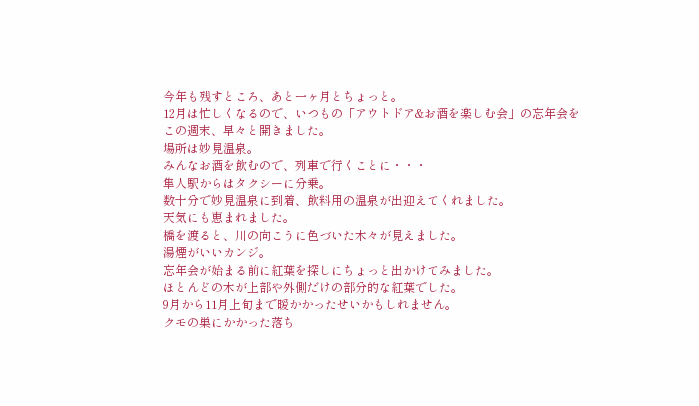今年も残すところ、あと一ヶ月とちょっと。
12月は忙しくなるので、いつもの「アウトドア&お酒を楽しむ会」の忘年会を
この週末、早々と開きました。
場所は妙見温泉。
みんなお酒を飲むので、列車で行くことに・・・
隼人駅からはタクシーに分乗。
数十分で妙見温泉に到着、飲料用の温泉が出迎えてくれました。
天気にも恵まれました。
橋を渡ると、川の向こうに色づいた木々が見えました。
湯煙がいいカンジ。
忘年会が始まる前に紅葉を探しにちょっと出かけてみました。
ほとんどの木が上部や外側だけの部分的な紅葉でした。
9月から11月上旬まで暖かかったせいかもしれません。
クモの巣にかかった落ち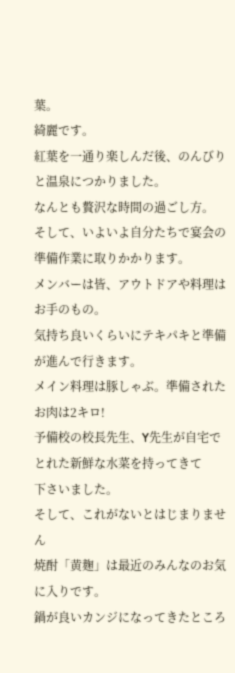葉。
綺麗です。
紅葉を一通り楽しんだ後、のんびりと温泉につかりました。
なんとも贅沢な時間の過ごし方。
そして、いよいよ自分たちで宴会の準備作業に取りかかります。
メンバーは皆、アウトドアや料理はお手のもの。
気持ち良いくらいにテキパキと準備が進んで行きます。
メイン料理は豚しゃぶ。準備されたお肉は2キロ!
予備校の校長先生、Y先生が自宅でとれた新鮮な水菜を持ってきて
下さいました。
そして、これがないとはじまりません
焼酎「黄麹」は最近のみんなのお気に入りです。
鍋が良いカンジになってきたところ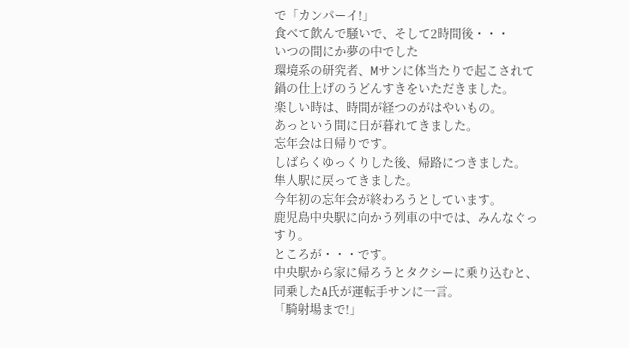で「カンパーイ!」
食べて飲んで騒いで、そして2時間後・・・
いつの間にか夢の中でした
環境系の研究者、Mサンに体当たりで起こされて
鍋の仕上げのうどんすきをいただきました。
楽しい時は、時間が経つのがはやいもの。
あっという間に日が暮れてきました。
忘年会は日帰りです。
しばらくゆっくりした後、帰路につきました。
隼人駅に戻ってきました。
今年初の忘年会が終わろうとしています。
鹿児島中央駅に向かう列車の中では、みんなぐっすり。
ところが・・・です。
中央駅から家に帰ろうとタクシーに乗り込むと、同乗したA氏が運転手サンに一言。
「騎射場まで!」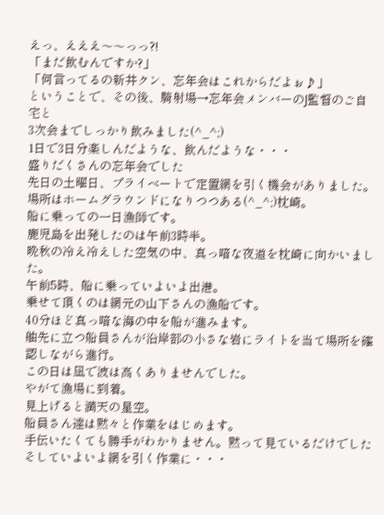えっ、えええ〜〜っっ?!
「まだ飲むんですか?」
「何言ってるの新井クン、忘年会はこれからだよぉ♪」
ということで、その後、騎射場→忘年会メンバーのJ監督のご自宅と
3次会までしっかり飲みました(^_^;)
1日で3日分楽しんだような、飲んだような・・・
盛りだくさんの忘年会でした
先日の土曜日、プライベートで定置網を引く機会がありました。
場所はホームグラウンドになりつつある(^_^;)枕崎。
船に乗っての一日漁師です。
鹿児島を出発したのは午前3時半。
晩秋の冷え冷えした空気の中、真っ暗な夜道を枕崎に向かいました。
午前5時、船に乗っていよいよ出港。
乗せて頂くのは網元の山下さんの漁船です。
40分ほど真っ暗な海の中を船が進みます。
舳先に立つ船員さんが沿岸部の小さな岩にライトを当て場所を確認しながら進行。
この日は凪で波は高くありませんでした。
やがて漁場に到着。
見上げると満天の星空。
船員さん達は黙々と作業をはじめます。
手伝いたくても勝手がわかりません。黙って見ているだけでした
そしていよいよ網を引く作業に・・・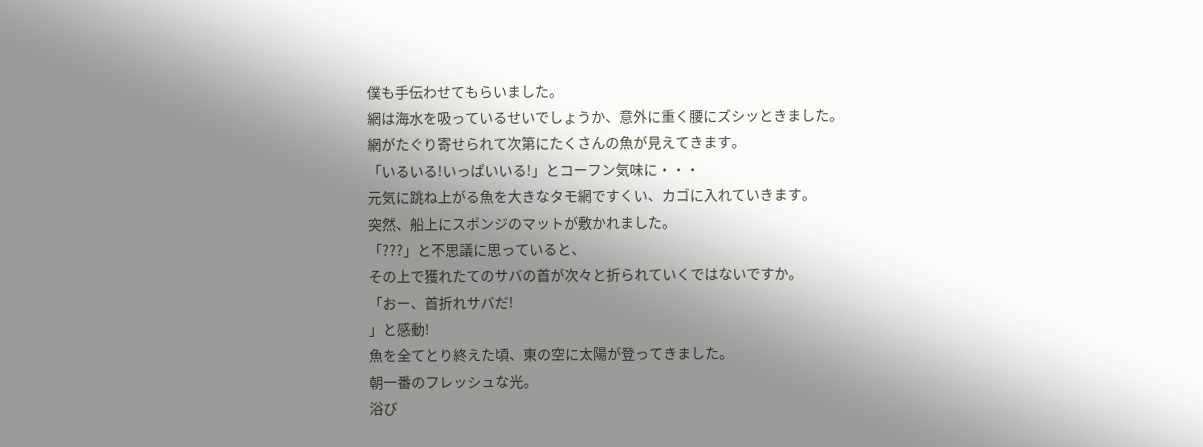僕も手伝わせてもらいました。
網は海水を吸っているせいでしょうか、意外に重く腰にズシッときました。
網がたぐり寄せられて次第にたくさんの魚が見えてきます。
「いるいる!いっぱいいる!」とコーフン気味に・・・
元気に跳ね上がる魚を大きなタモ網ですくい、カゴに入れていきます。
突然、船上にスポンジのマットが敷かれました。
「???」と不思議に思っていると、
その上で獲れたてのサバの首が次々と折られていくではないですか。
「おー、首折れサバだ!
」と感動!
魚を全てとり終えた頃、東の空に太陽が登ってきました。
朝一番のフレッシュな光。
浴び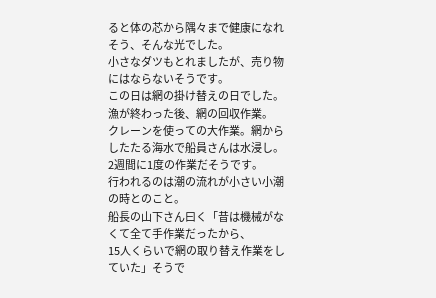ると体の芯から隅々まで健康になれそう、そんな光でした。
小さなダツもとれましたが、売り物にはならないそうです。
この日は網の掛け替えの日でした。
漁が終わった後、網の回収作業。
クレーンを使っての大作業。網からしたたる海水で船員さんは水浸し。
2週間に1度の作業だそうです。
行われるのは潮の流れが小さい小潮の時とのこと。
船長の山下さん曰く「昔は機械がなくて全て手作業だったから、
15人くらいで網の取り替え作業をしていた」そうで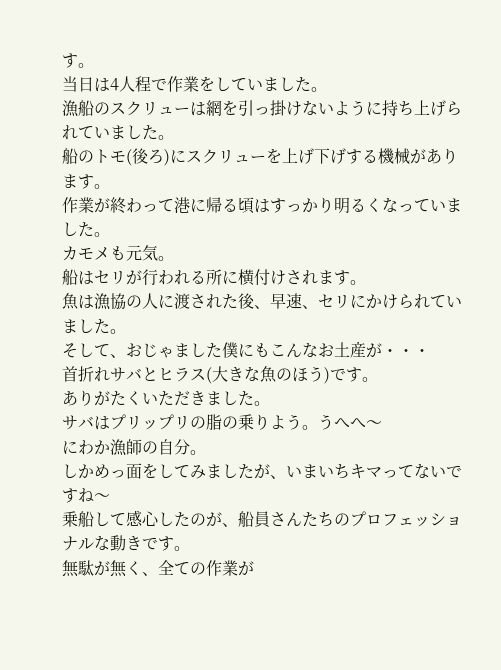す。
当日は4人程で作業をしていました。
漁船のスクリューは網を引っ掛けないように持ち上げられていました。
船のトモ(後ろ)にスクリューを上げ下げする機械があります。
作業が終わって港に帰る頃はすっかり明るくなっていました。
カモメも元気。
船はセリが行われる所に横付けされます。
魚は漁協の人に渡された後、早速、セリにかけられていました。
そして、おじゃました僕にもこんなお土産が・・・
首折れサバとヒラス(大きな魚のほう)です。
ありがたくいただきました。
サバはプリップリの脂の乗りよう。うへへ〜
にわか漁師の自分。
しかめっ面をしてみましたが、いまいちキマってないですね〜
乗船して感心したのが、船員さんたちのプロフェッショナルな動きです。
無駄が無く、全ての作業が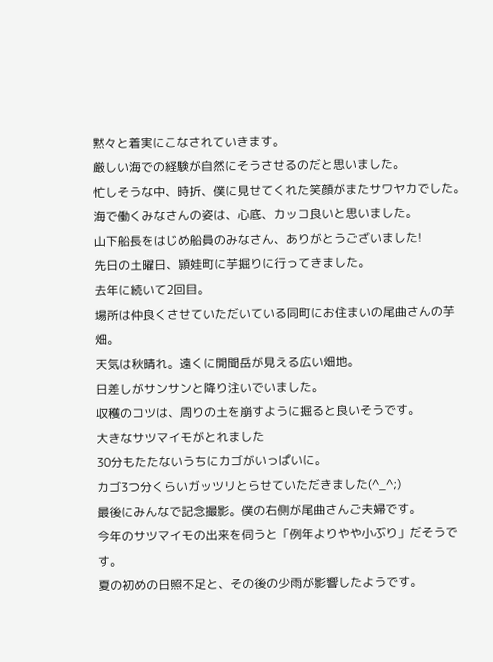黙々と着実にこなされていきます。
厳しい海での経験が自然にそうさせるのだと思いました。
忙しそうな中、時折、僕に見せてくれた笑顔がまたサワヤカでした。
海で働くみなさんの姿は、心底、カッコ良いと思いました。
山下船長をはじめ船員のみなさん、ありがとうございました!
先日の土曜日、頴娃町に芋掘りに行ってきました。
去年に続いて2回目。
場所は仲良くさせていただいている同町にお住まいの尾曲さんの芋畑。
天気は秋晴れ。遠くに開聞岳が見える広い畑地。
日差しがサンサンと降り注いでいました。
収穫のコツは、周りの土を崩すように掘ると良いそうです。
大きなサツマイモがとれました
30分もたたないうちにカゴがいっぱいに。
カゴ3つ分くらいガッツリとらせていただきました(^_^;)
最後にみんなで記念撮影。僕の右側が尾曲さんご夫婦です。
今年のサツマイモの出来を伺うと「例年よりやや小ぶり」だそうです。
夏の初めの日照不足と、その後の少雨が影響したようです。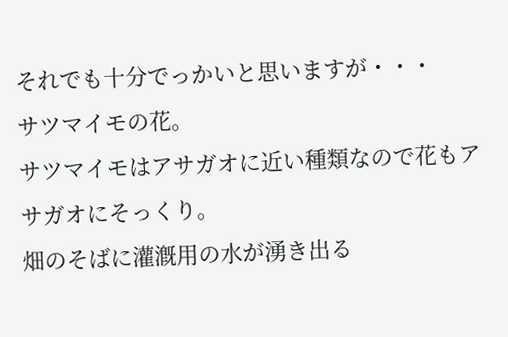それでも十分でっかいと思いますが・・・
サツマイモの花。
サツマイモはアサガオに近い種類なので花もアサガオにそっくり。
畑のそばに灌漑用の水が湧き出る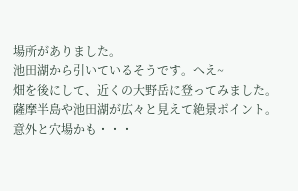場所がありました。
池田湖から引いているそうです。へえ~
畑を後にして、近くの大野岳に登ってみました。
薩摩半島や池田湖が広々と見えて絶景ポイント。
意外と穴場かも・・・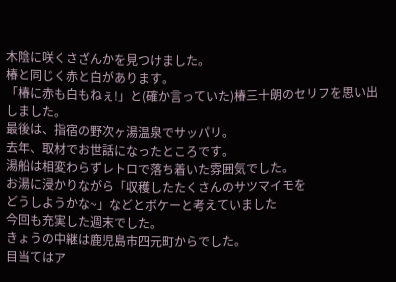木陰に咲くさざんかを見つけました。
椿と同じく赤と白があります。
「椿に赤も白もねぇ!」と(確か言っていた)椿三十朗のセリフを思い出しました。
最後は、指宿の野次ヶ湯温泉でサッパリ。
去年、取材でお世話になったところです。
湯船は相変わらずレトロで落ち着いた雰囲気でした。
お湯に浸かりながら「収穫したたくさんのサツマイモを
どうしようかな~」などとボケーと考えていました
今回も充実した週末でした。
きょうの中継は鹿児島市四元町からでした。
目当てはア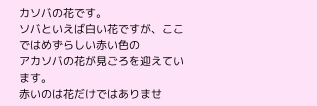カソバの花です。
ソバといえば白い花ですが、ここではめずらしい赤い色の
アカソバの花が見ごろを迎えています。
赤いのは花だけではありませ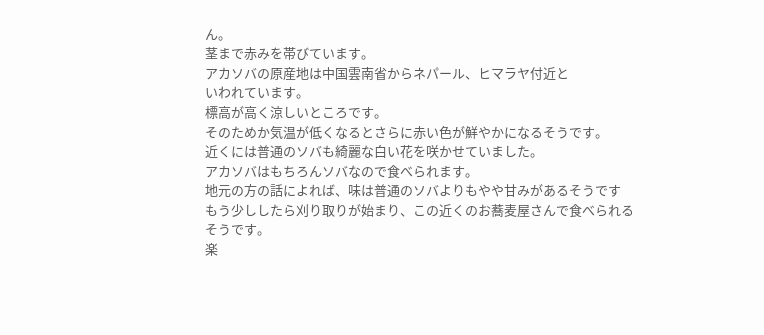ん。
茎まで赤みを帯びています。
アカソバの原産地は中国雲南省からネパール、ヒマラヤ付近と
いわれています。
標高が高く涼しいところです。
そのためか気温が低くなるとさらに赤い色が鮮やかになるそうです。
近くには普通のソバも綺麗な白い花を咲かせていました。
アカソバはもちろんソバなので食べられます。
地元の方の話によれば、味は普通のソバよりもやや甘みがあるそうです
もう少ししたら刈り取りが始まり、この近くのお蕎麦屋さんで食べられる
そうです。
楽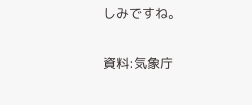しみですね。

資料:気象庁